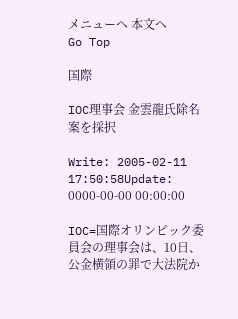メニューへ 本文へ
Go Top

国際

IOC理事会 金雲龍氏除名案を採択

Write: 2005-02-11 17:50:58Update: 0000-00-00 00:00:00

IOC=国際オリンピック委員会の理事会は、10日、公金横領の罪で大法院か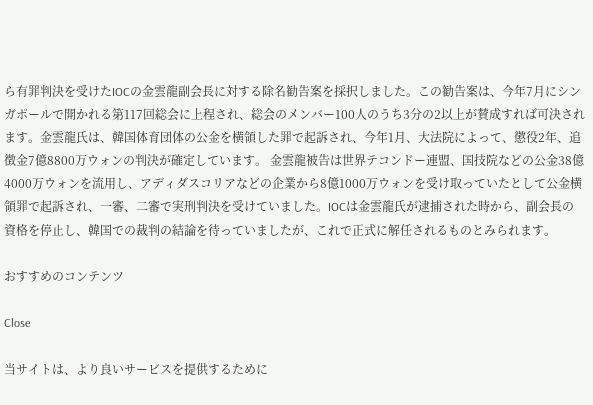ら有罪判決を受けたIOCの金雲龍副会長に対する除名勧告案を採択しました。この勧告案は、今年7月にシンガポールで開かれる第117回総会に上程され、総会のメンバー100人のうち3分の2以上が賛成すれば可決されます。金雲龍氏は、韓国体育団体の公金を横領した罪で起訴され、今年1月、大法院によって、懲役2年、追徴金7億8800万ウォンの判決が確定しています。 金雲龍被告は世界テコンドー連盟、国技院などの公金38億4000万ウォンを流用し、アディダスコリアなどの企業から8億1000万ウォンを受け取っていたとして公金横領罪で起訴され、一審、二審で実刑判決を受けていました。IOCは金雲龍氏が逮捕された時から、副会長の資格を停止し、韓国での裁判の結論を待っていましたが、これで正式に解任されるものとみられます。

おすすめのコンテンツ

Close

当サイトは、より良いサービスを提供するために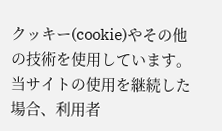クッキー(cookie)やその他の技術を使用しています。当サイトの使用を継続した場合、利用者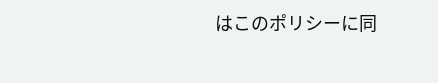はこのポリシーに同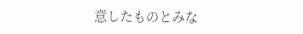意したものとみな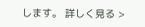します。 詳しく見る >